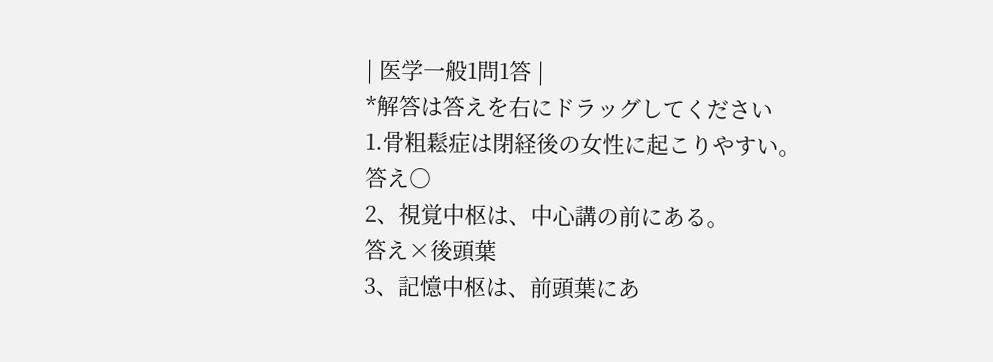| 医学一般1問1答 |
*解答は答えを右にドラッグしてください
1.骨粗鬆症は閉経後の女性に起こりやすい。
答え○
2、視覚中枢は、中心講の前にある。
答え×後頭葉
3、記憶中枢は、前頭葉にあ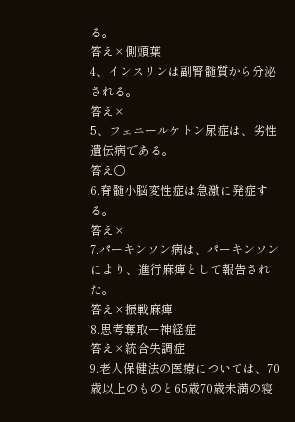る。
答え×側頭葉
4、インスリンは副腎髄質から分泌される。
答え×
5、フェニールケトン尿症は、劣性遺伝病である。
答え○
6.脊髄小脳変性症は急激に発症する。
答え×
7.パーキンソン病は、パーキンソンにより、進行麻痺として報告された。
答え×振戦麻痺
8.思考奪取ー神経症
答え×統合失調症
9.老人保健法の医療については、70歳以上のものと65歳70歳未満の寝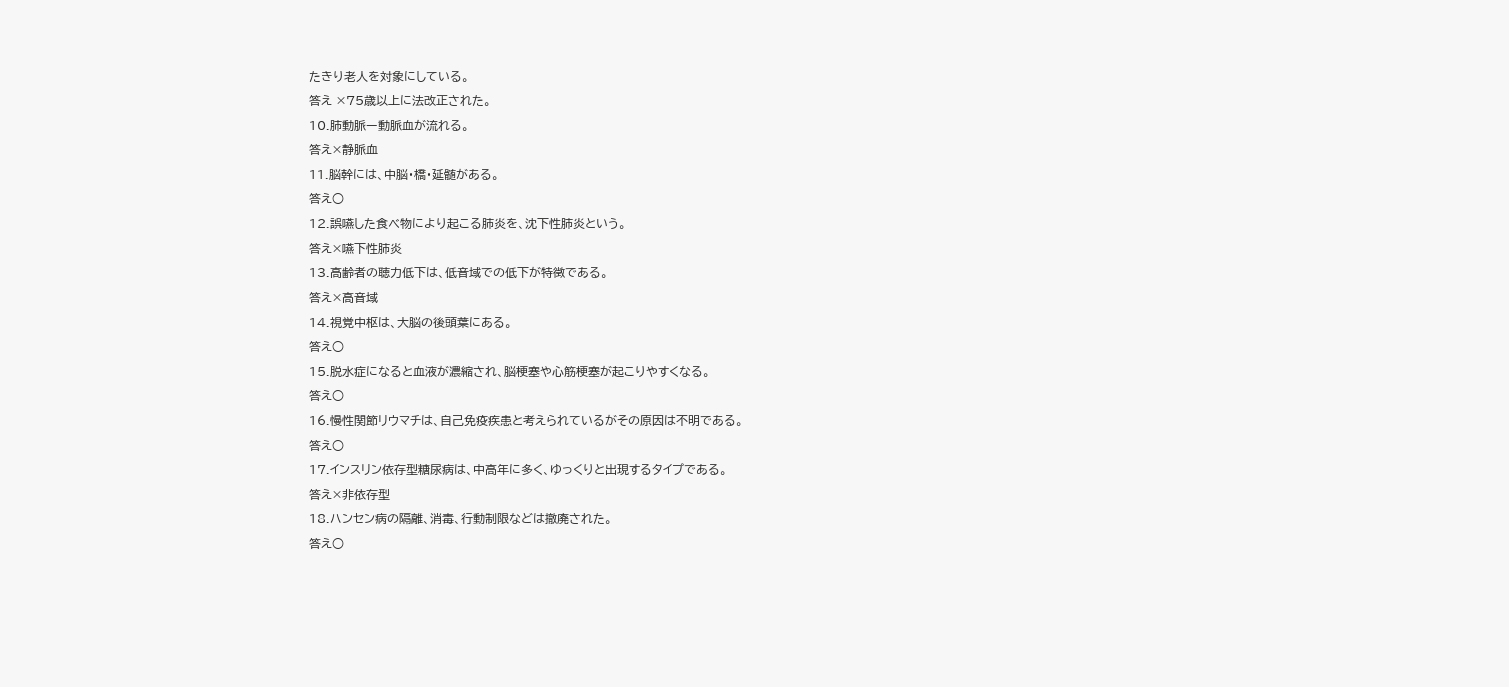たきり老人を対象にしている。
答え ×75歳以上に法改正された。
10.肺動脈ー動脈血が流れる。
答え×静脈血
11.脳幹には、中脳・橋・延髄がある。
答え○
12.誤嚥した食べ物により起こる肺炎を、沈下性肺炎という。
答え×嚥下性肺炎
13.高齢者の聴力低下は、低音域での低下が特徴である。
答え×高音域
14.視覚中枢は、大脳の後頭葉にある。
答え○
15.脱水症になると血液が濃縮され、脳梗塞や心筋梗塞が起こりやすくなる。
答え○
16.慢性関節リウマチは、自己免疫疾患と考えられているがその原因は不明である。
答え○
17.インスリン依存型糖尿病は、中高年に多く、ゆっくりと出現するタイプである。
答え×非依存型
18.ハンセン病の隔離、消毒、行動制限などは撤廃された。
答え○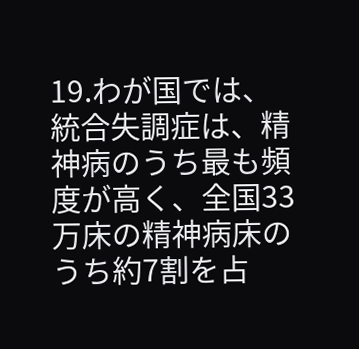19.わが国では、統合失調症は、精神病のうち最も頻度が高く、全国33万床の精神病床のうち約7割を占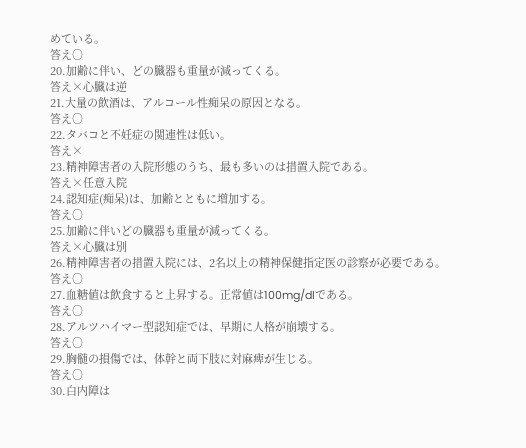めている。
答え○
20.加齢に伴い、どの臓器も重量が減ってくる。
答え×心臓は逆
21.大量の飲酒は、アルコール性痴呆の原因となる。
答え○
22.タバコと不妊症の関連性は低い。
答え×
23.精神障害者の入院形態のうち、最も多いのは措置入院である。
答え×任意入院
24.認知症(痴呆)は、加齢とともに増加する。
答え○
25.加齢に伴いどの臓器も重量が減ってくる。
答え×心臓は別
26.精神障害者の措置入院には、2名以上の精神保健指定医の診察が必要である。
答え○
27.血糖値は飲食すると上昇する。正常値は100mg/dlである。
答え○
28.アルツハイマー型認知症では、早期に人格が崩壊する。
答え○
29.胸髄の損傷では、体幹と両下肢に対麻痺が生じる。
答え○
30.白内障は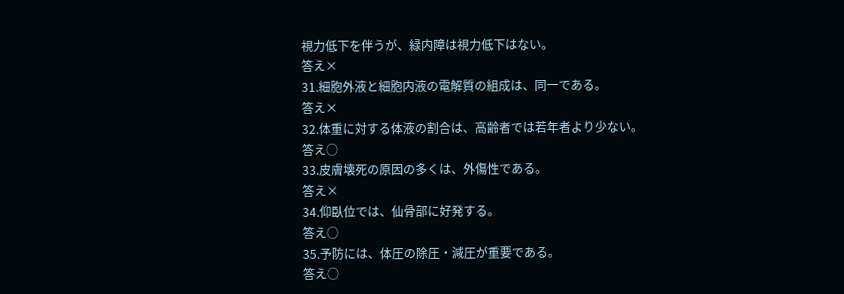視力低下を伴うが、緑内障は視力低下はない。
答え×
31.細胞外液と細胞内液の電解質の組成は、同一である。
答え×
32.体重に対する体液の割合は、高齢者では若年者より少ない。
答え○
33.皮膚壊死の原因の多くは、外傷性である。
答え×
34.仰臥位では、仙骨部に好発する。
答え○
35.予防には、体圧の除圧・減圧が重要である。
答え○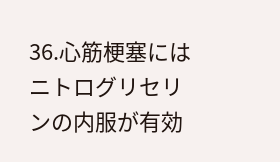36.心筋梗塞にはニトログリセリンの内服が有効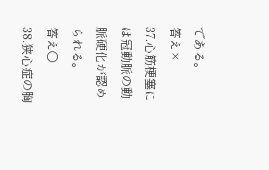である。
答え×
37.心筋梗塞には冠動脈の動脈硬化が認められる。
答え○
38.狭心症の胸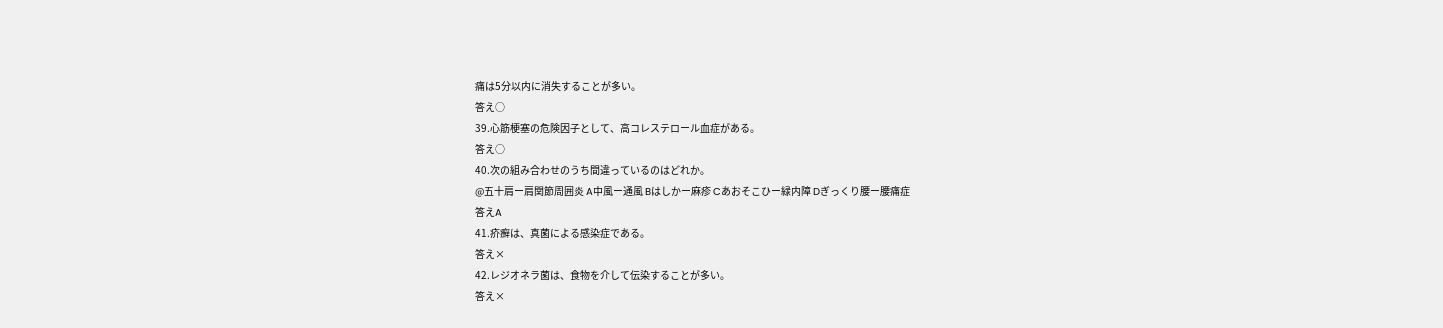痛は5分以内に消失することが多い。
答え○
39.心筋梗塞の危険因子として、高コレステロール血症がある。
答え○
40.次の組み合わせのうち間違っているのはどれか。
@五十肩ー肩関節周囲炎 A中風ー通風 Bはしかー麻疹 Cあおそこひー緑内障 Dぎっくり腰ー腰痛症
答えA
41.疥癬は、真菌による感染症である。
答え×
42.レジオネラ菌は、食物を介して伝染することが多い。
答え×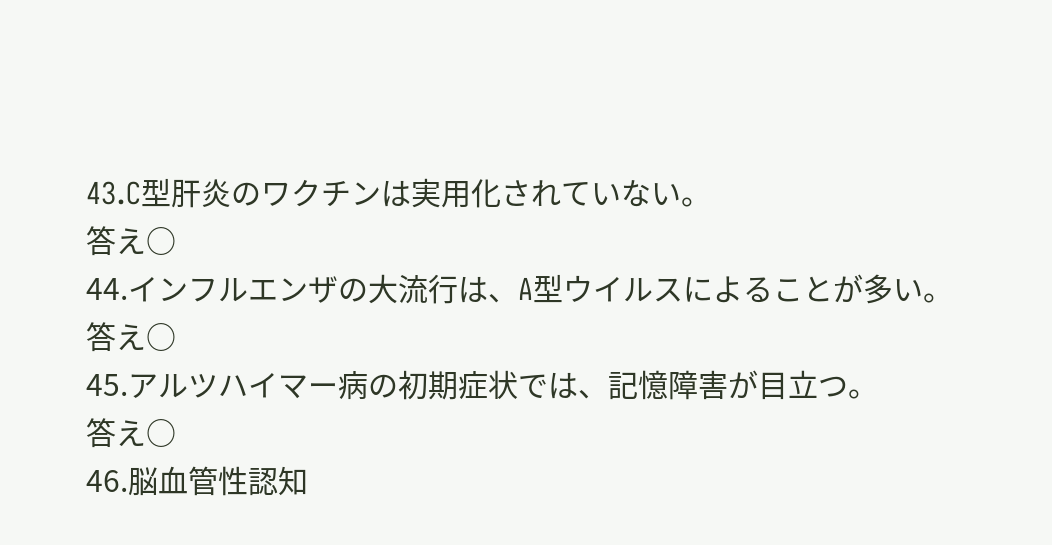43.C型肝炎のワクチンは実用化されていない。
答え○
44.インフルエンザの大流行は、A型ウイルスによることが多い。
答え○
45.アルツハイマー病の初期症状では、記憶障害が目立つ。
答え○
46.脳血管性認知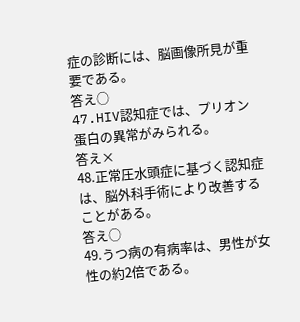症の診断には、脳画像所見が重要である。
答え○
47.HIV認知症では、プリオン蛋白の異常がみられる。
答え×
48.正常圧水頭症に基づく認知症は、脳外科手術により改善することがある。
答え○
49.うつ病の有病率は、男性が女性の約2倍である。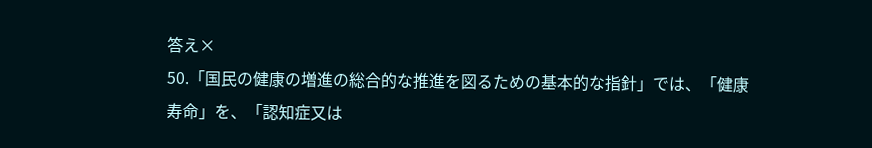答え×
50.「国民の健康の増進の総合的な推進を図るための基本的な指針」では、「健康寿命」を、「認知症又は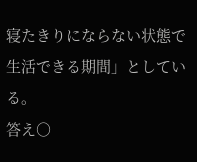寝たきりにならない状態で生活できる期間」としている。
答え○